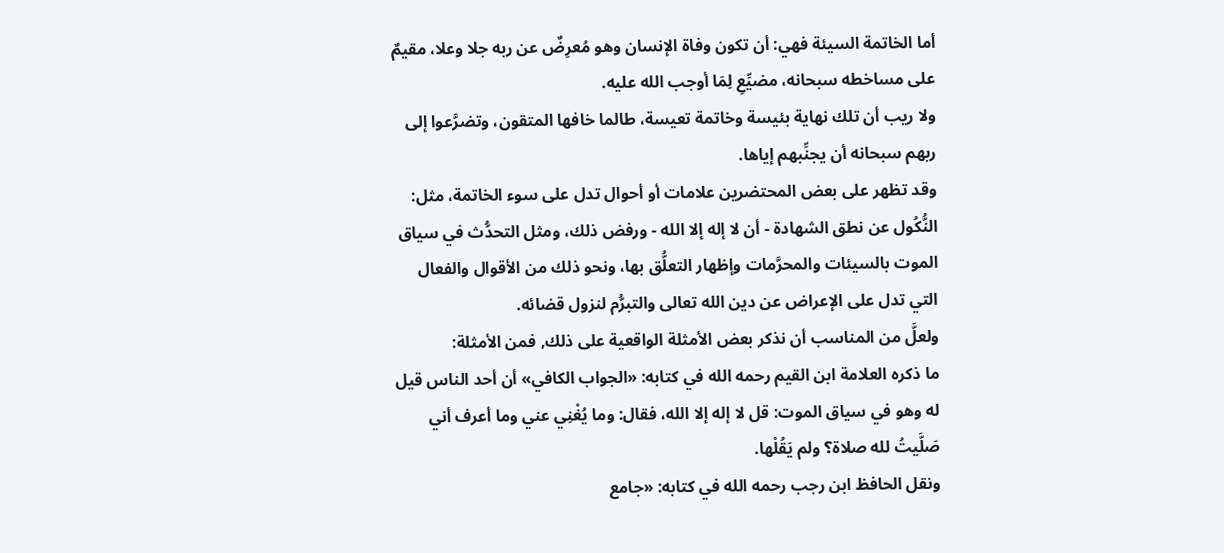أما الخاتمة السيئة فهي: أن تكون وفاة الإنسان وهو مُعرِضٌ عن ربه جلا وعلا، مقيمٌ على مساخطه سبحانه، مضيِّعِ لِمَا أوجب الله عليه.
ولا ريب أن تلك نهاية بئيسة وخاتمة تعيسة، طالما خافها المتقون، وتضرَّعوا إلى ربهم سبحانه أن يجنِّبهم إياها.
وقد تظهر على بعض المحتضرين علامات أو أحوال تدل على سوء الخاتمة، مثل: النُّكُول عن نطق الشهادة - أن لا إله إلا الله - ورفض ذلك، ومثل التحدُّث في سياق الموت بالسيئات والمحرَّمات وإظهار التعلُّق بها، ونحو ذلك من الأقوال والفعال التي تدل على الإعراض عن دين الله تعالى والتبرُّم لنزول قضائه.
ولعلَّ من المناسب أن نذكر بعض الأمثلة الواقعية على ذلك, فمن الأمثلة:
ما ذكره العلامة ابن القيم رحمه الله في كتابه: «الجواب الكافي» أن أحد الناس قيل له وهو في سياق الموت: قل لا إله إلا الله، فقال: وما يُغْنِي عني وما أعرف أني صَلَّيتُ لله صلاة؟ ولم يَقُلْها.
ونقل الحافظ ابن رجب رحمه الله في كتابه: «جامع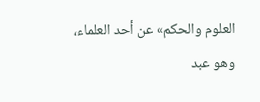العلوم والحكم» عن أحد العلماء، وهو عبد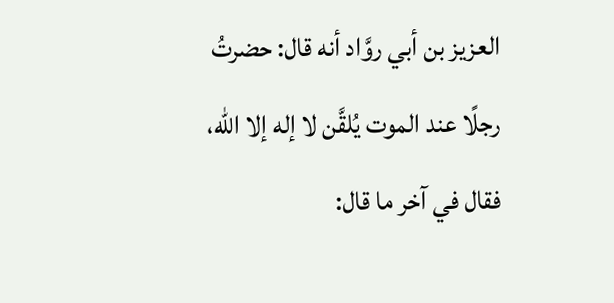العزيز بن أبي روَّاد أنه قال: حضرتُ رجلًا عند الموت يُلقَّن لا إله إلا الله، فقال في آخر ما قال: